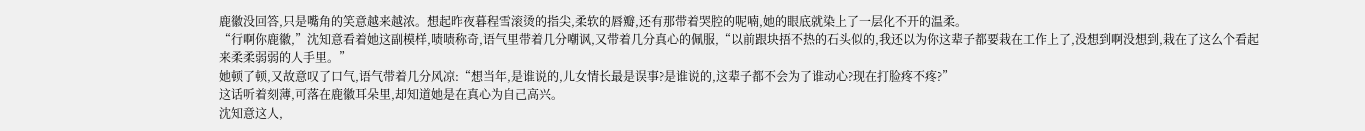鹿徽没回答,只是嘴角的笑意越来越浓。想起昨夜暮程雪滚烫的指尖,柔软的唇瓣,还有那带着哭腔的呢喃,她的眼底就染上了一层化不开的温柔。
“行啊你鹿徽,”沈知意看着她这副模样,啧啧称奇,语气里带着几分嘲讽,又带着几分真心的佩服,“以前跟块捂不热的石头似的,我还以为你这辈子都要栽在工作上了,没想到啊没想到,栽在了这么个看起来柔柔弱弱的人手里。”
她顿了顿,又故意叹了口气,语气带着几分风凉:“想当年,是谁说的,儿女情长最是误事?是谁说的,这辈子都不会为了谁动心?现在打脸疼不疼?”
这话听着刻薄,可落在鹿徽耳朵里,却知道她是在真心为自己高兴。
沈知意这人,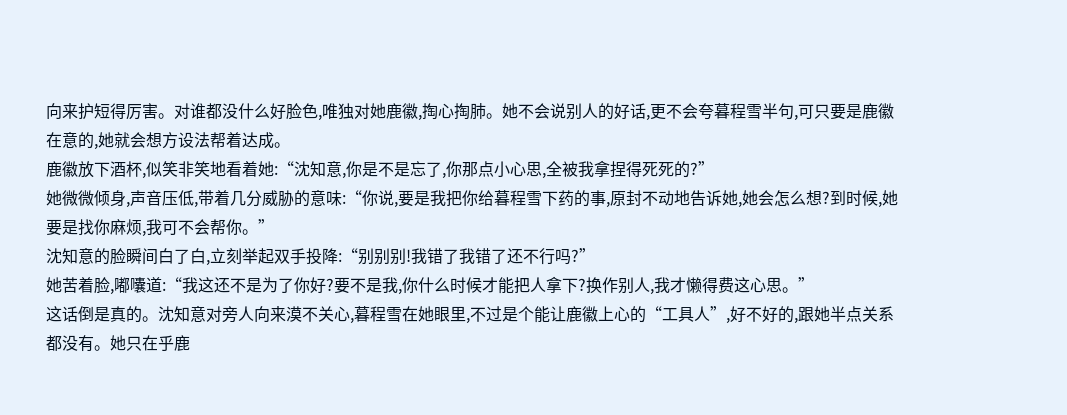向来护短得厉害。对谁都没什么好脸色,唯独对她鹿徽,掏心掏肺。她不会说别人的好话,更不会夸暮程雪半句,可只要是鹿徽在意的,她就会想方设法帮着达成。
鹿徽放下酒杯,似笑非笑地看着她:“沈知意,你是不是忘了,你那点小心思,全被我拿捏得死死的?”
她微微倾身,声音压低,带着几分威胁的意味:“你说,要是我把你给暮程雪下药的事,原封不动地告诉她,她会怎么想?到时候,她要是找你麻烦,我可不会帮你。”
沈知意的脸瞬间白了白,立刻举起双手投降:“别别别!我错了我错了还不行吗?”
她苦着脸,嘟囔道:“我这还不是为了你好?要不是我,你什么时候才能把人拿下?换作别人,我才懒得费这心思。”
这话倒是真的。沈知意对旁人向来漠不关心,暮程雪在她眼里,不过是个能让鹿徽上心的“工具人”,好不好的,跟她半点关系都没有。她只在乎鹿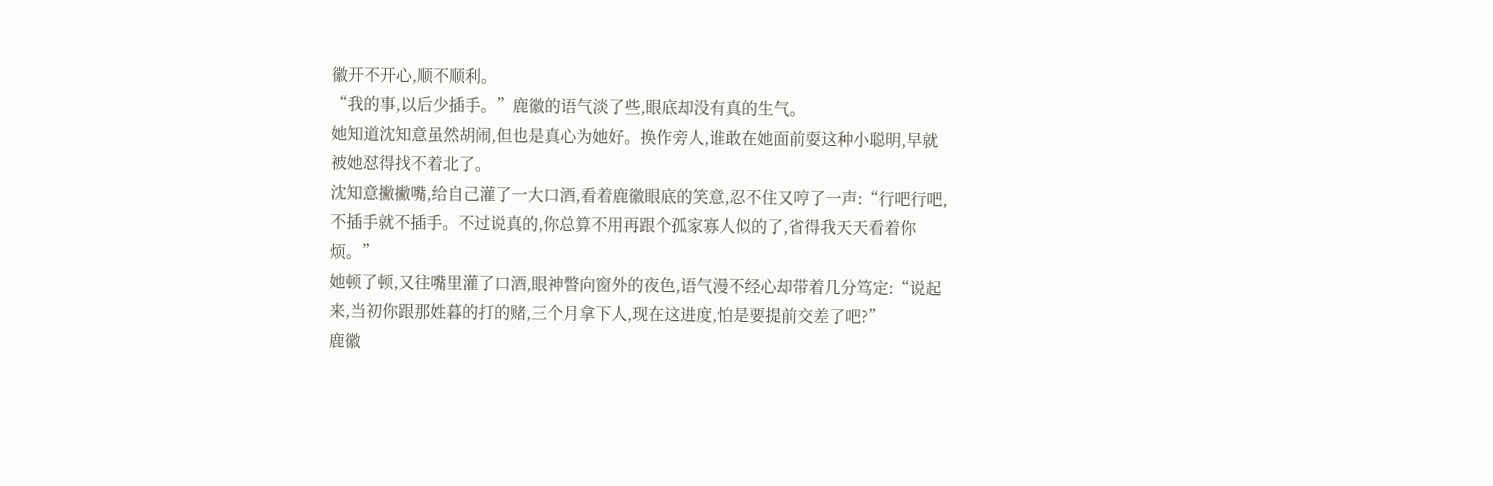徽开不开心,顺不顺利。
“我的事,以后少插手。”鹿徽的语气淡了些,眼底却没有真的生气。
她知道沈知意虽然胡闹,但也是真心为她好。换作旁人,谁敢在她面前耍这种小聪明,早就被她怼得找不着北了。
沈知意撇撇嘴,给自己灌了一大口酒,看着鹿徽眼底的笑意,忍不住又哼了一声:“行吧行吧,不插手就不插手。不过说真的,你总算不用再跟个孤家寡人似的了,省得我天天看着你烦。”
她顿了顿,又往嘴里灌了口酒,眼神瞥向窗外的夜色,语气漫不经心却带着几分笃定:“说起来,当初你跟那姓暮的打的赌,三个月拿下人,现在这进度,怕是要提前交差了吧?”
鹿徽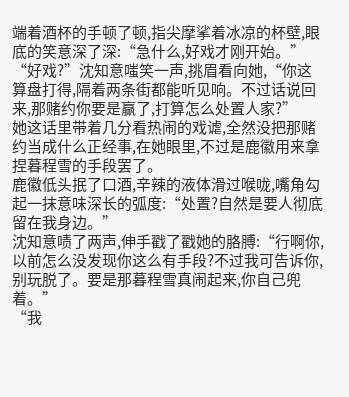端着酒杯的手顿了顿,指尖摩挲着冰凉的杯壁,眼底的笑意深了深:“急什么,好戏才刚开始。”
“好戏?”沈知意嗤笑一声,挑眉看向她,“你这算盘打得,隔着两条街都能听见响。不过话说回来,那赌约你要是赢了,打算怎么处置人家?”
她这话里带着几分看热闹的戏谑,全然没把那赌约当成什么正经事,在她眼里,不过是鹿徽用来拿捏暮程雪的手段罢了。
鹿徽低头抿了口酒,辛辣的液体滑过喉咙,嘴角勾起一抹意味深长的弧度:“处置?自然是要人彻底留在我身边。”
沈知意啧了两声,伸手戳了戳她的胳膊:“行啊你,以前怎么没发现你这么有手段?不过我可告诉你,别玩脱了。要是那暮程雪真闹起来,你自己兜着。”
“我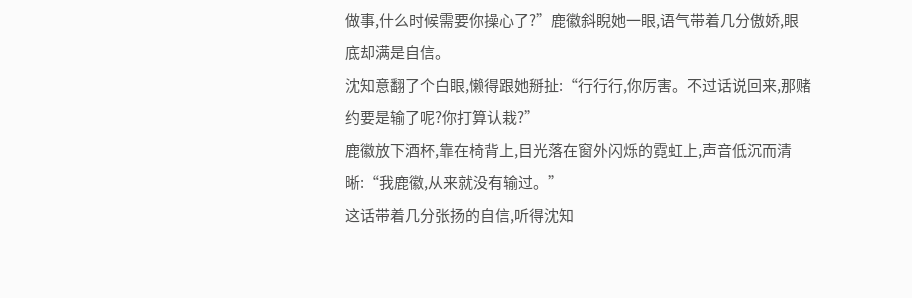做事,什么时候需要你操心了?”鹿徽斜睨她一眼,语气带着几分傲娇,眼底却满是自信。
沈知意翻了个白眼,懒得跟她掰扯:“行行行,你厉害。不过话说回来,那赌约要是输了呢?你打算认栽?”
鹿徽放下酒杯,靠在椅背上,目光落在窗外闪烁的霓虹上,声音低沉而清晰:“我鹿徽,从来就没有输过。”
这话带着几分张扬的自信,听得沈知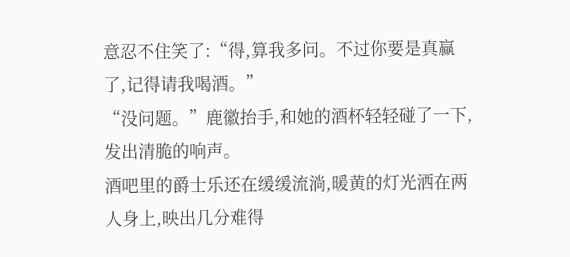意忍不住笑了:“得,算我多问。不过你要是真赢了,记得请我喝酒。”
“没问题。”鹿徽抬手,和她的酒杯轻轻碰了一下,发出清脆的响声。
酒吧里的爵士乐还在缓缓流淌,暖黄的灯光洒在两人身上,映出几分难得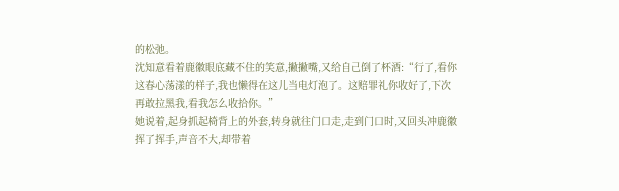的松弛。
沈知意看着鹿徽眼底藏不住的笑意,撇撇嘴,又给自己倒了杯酒:“行了,看你这春心荡漾的样子,我也懒得在这儿当电灯泡了。这赔罪礼你收好了,下次再敢拉黑我,看我怎么收拾你。”
她说着,起身抓起椅背上的外套,转身就往门口走,走到门口时,又回头冲鹿徽挥了挥手,声音不大,却带着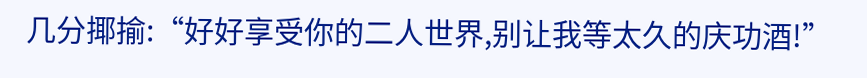几分揶揄:“好好享受你的二人世界,别让我等太久的庆功酒!”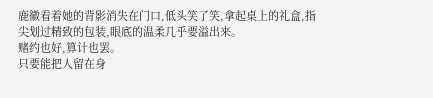鹿徽看着她的背影消失在门口,低头笑了笑,拿起桌上的礼盒,指尖划过精致的包装,眼底的温柔几乎要溢出来。
赌约也好,算计也罢。
只要能把人留在身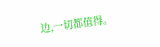边,一切都值得。